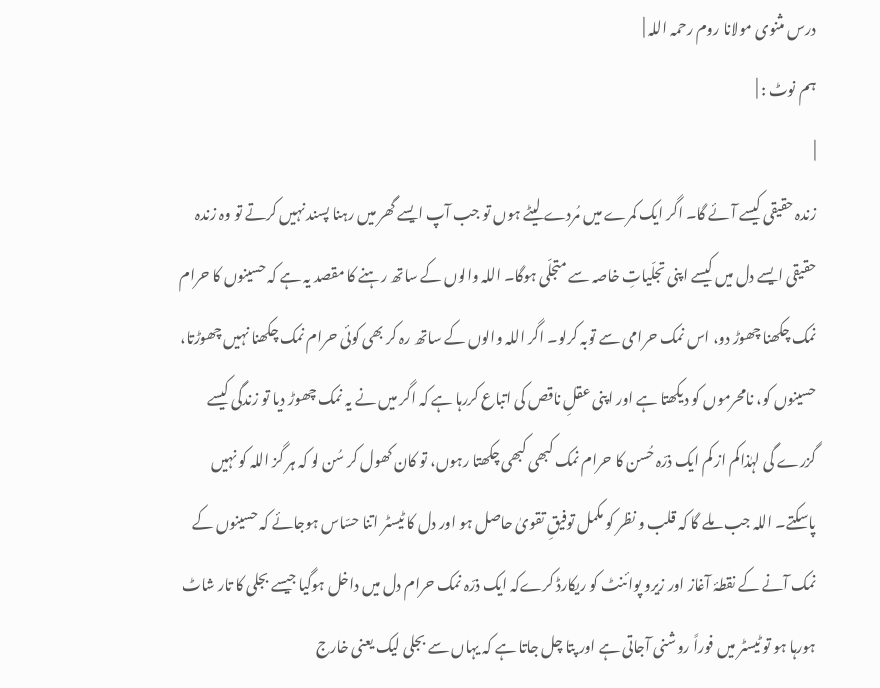درس مثنوی مولانا روم رحمہ اللہ |
ہم نوٹ : |
|
زندہ حقیقی کیسے آئے گا۔ اگر ایک کمرے میں مُردے لیٹے ہوں تو جب آپ ایسے گھر میں رہنا پسند نہیں کرتے تو وہ زندہ حقیقی ایسے دل میں کیسے اپنی تجلّیاتِ خاصہ سے متجلّی ہوگا۔ اللہ والوں کے ساتھ رہنے کا مقصد یہ ہے کہ حسینوں کا حرام نمک چکھنا چھوڑ دو، اس نمک حرامی سے توبہ کرلو۔ اگر اللہ والوں کے ساتھ رہ کر بھی کوئی حرام نمک چکھنا نہیں چھوڑتا، حسینوں کو، نامحرموں کو دیکھتا ہے اور اپنی عقلِ ناقص کی اتباع کررہا ہے کہ اگر میں نے یہ نمک چھوڑ دیا تو زندگی کیسے گزرے گی لہٰذاکم از کم ایک ذرّہ حُسن کا حرام نمک کبھی کبھی چکھتا رہوں، تو کان کھول کر سُن لو کہ ہر گز اللہ کو نہیں پاسکتے۔ اللہ جب ملے گا کہ قلب و نظر کو مکمل توفیقِ تقویٰ حاصل ہو اور دل کا ٹیسٹر اتنا حسّاس ہوجائے کہ حسینوں کے نمک آنے کے نقطۂ آغاز اور زیرو پوائنٹ کو ریکارڈ کرےکہ ایک ذرّہ نمک حرام دل میں داخل ہوگیا جیسے بجلی کا تار شاٹ ہورہا ہو تو ٹیسٹر میں فوراً روشنی آجاتی ہے اور پتا چل جاتا ہے کہ یہاں سے بجلی لیک یعنی خارج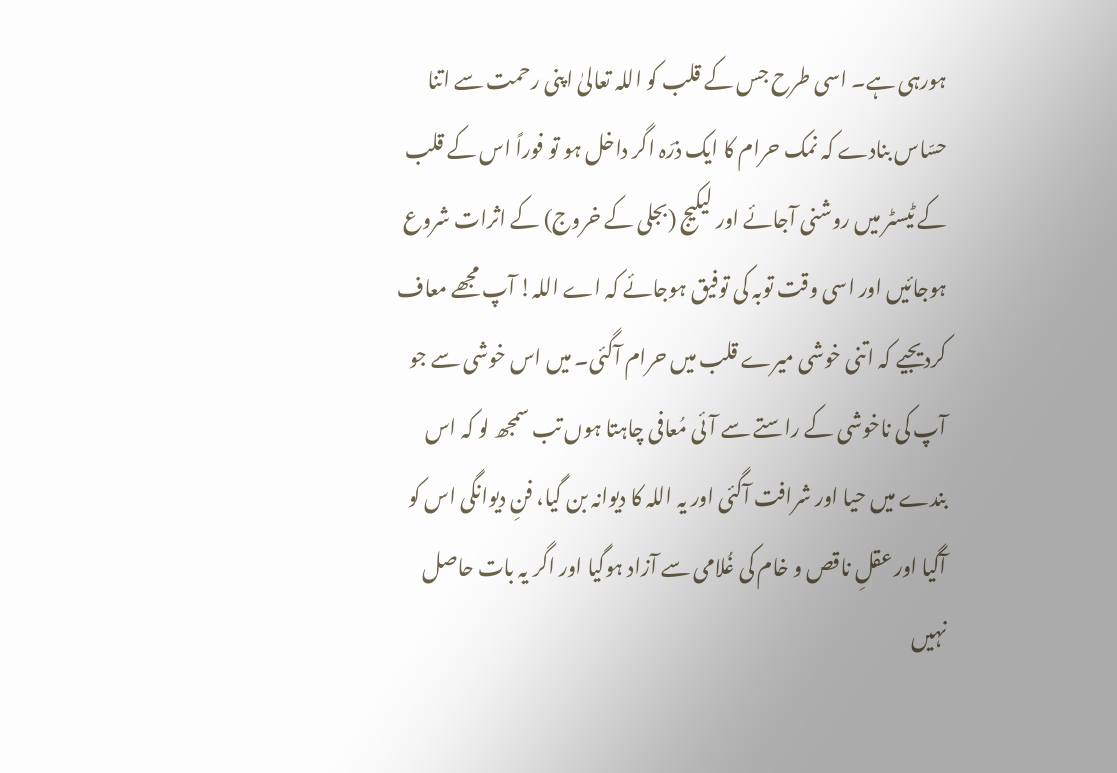ہورہی ہے۔ اسی طرح جس کے قلب کو اللہ تعالیٰ اپنی رحمت سے اتنا حسّاس بنادے کہ نمک حرام کا ایک ذرّہ اگر داخل ہو تو فوراً اس کے قلب کے ٹیسٹر میں روشنی آجائے اور لیکیج (بجلی کے خروج) کے اثرات شروع ہوجائیں اور اسی وقت توبہ کی توفیق ہوجائے کہ اے اللہ! آپ مجھے معاف کردیجیے کہ اتنی خوشی میرے قلب میں حرام آگئی۔ میں اس خوشی سے جو آپ کی ناخوشی کے راستے سے آئی مُعافی چاہتا ہوں تب سمجھ لو کہ اس بندے میں حیا اور شرافت آگئی اور یہ اللہ کا دیوانہ بن گیا، فنِ دیوانگی اس کو آگیا اور عقلِ ناقص و خام کی غُلامی سے آزاد ہوگیا اور اگر یہ بات حاصل نہیں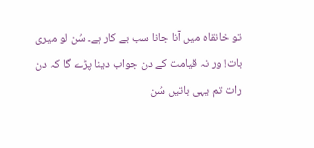تو خانقاہ میں آنا جانا سب بے کار ہے۔ سُن لو میری بات! ور نہ قیامت کے دن جواب دینا پڑے گا کہ دن رات تم یہی باتیں سُن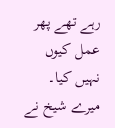رہے تھے پھر عمل کیوں نہیں کیا۔ میرے شیخ نے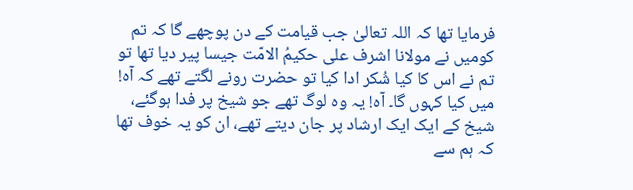فرمایا تھا کہ اللہ تعالیٰ جب قیامت کے دن پوچھے گا کہ تم کومیں نے مولانا اشرف علی حکیمُ الامّت جیسا پیر دیا تھا تو تم نے اس کا کیا شُکر ادا کیا تو حضرت رونے لگتے تھے کہ آہ! میں کیا کہوں گا۔ آہ! یہ وہ لوگ تھے جو شیخ پر فدا ہوگئے، شیخ کے ایک ایک ارشاد پر جان دیتے تھے، ان کو یہ خوف تھا کہ ہم سے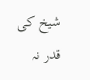شیخ کی قدر نہ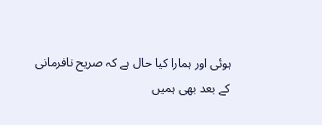ہوئی اور ہمارا کیا حال ہے کہ صریح نافرمانی کے بعد بھی ہمیں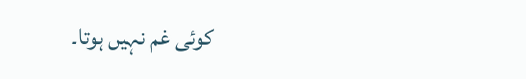کوئی غم نہیں ہوتا۔